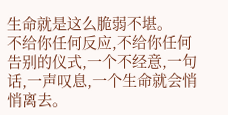生命就是这么脆弱不堪。
不给你任何反应,不给你任何告别的仪式,一个不经意,一句话,一声叹息,一个生命就会悄悄离去。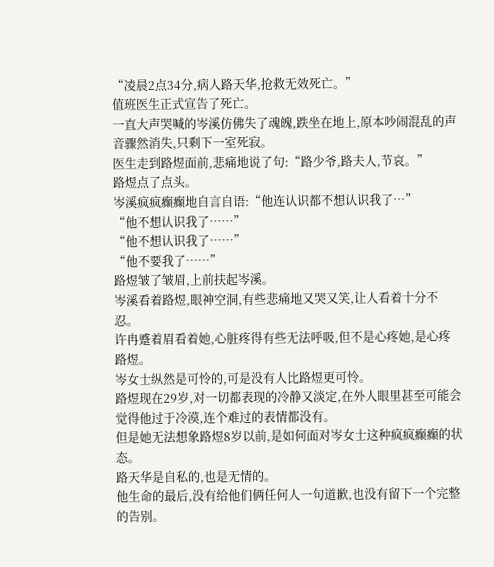“凌晨2点34分,病人路天华,抢救无效死亡。”
值班医生正式宣告了死亡。
一直大声哭喊的岑溪仿佛失了魂魄,跌坐在地上,原本吵闹混乱的声音骤然消失,只剩下一室死寂。
医生走到路煜面前,悲痛地说了句:“路少爷,路夫人,节哀。”
路煜点了点头。
岑溪疯疯癫癫地自言自语:“他连认识都不想认识我了…”
“他不想认识我了……”
“他不想认识我了……”
“他不要我了……”
路煜皱了皱眉,上前扶起岑溪。
岑溪看着路煜,眼神空洞,有些悲痛地又哭又笑,让人看着十分不忍。
许冉蹙着眉看着她,心脏疼得有些无法呼吸,但不是心疼她,是心疼路煜。
岑女士纵然是可怜的,可是没有人比路煜更可怜。
路煜现在29岁,对一切都表现的冷静又淡定,在外人眼里甚至可能会觉得他过于冷漠,连个难过的表情都没有。
但是她无法想象路煜8岁以前,是如何面对岑女士这种疯疯癫癫的状态。
路天华是自私的,也是无情的。
他生命的最后,没有给他们俩任何人一句道歉,也没有留下一个完整的告别。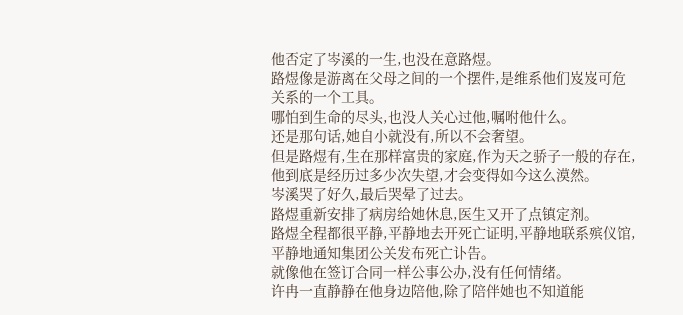他否定了岑溪的一生,也没在意路煜。
路煜像是游离在父母之间的一个摆件,是维系他们岌岌可危关系的一个工具。
哪怕到生命的尽头,也没人关心过他,嘱咐他什么。
还是那句话,她自小就没有,所以不会奢望。
但是路煜有,生在那样富贵的家庭,作为天之骄子一般的存在,他到底是经历过多少次失望,才会变得如今这么漠然。
岑溪哭了好久,最后哭晕了过去。
路煜重新安排了病房给她休息,医生又开了点镇定剂。
路煜全程都很平静,平静地去开死亡证明,平静地联系殡仪馆,平静地通知集团公关发布死亡讣告。
就像他在签订合同一样公事公办,没有任何情绪。
许冉一直静静在他身边陪他,除了陪伴她也不知道能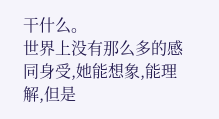干什么。
世界上没有那么多的感同身受,她能想象,能理解,但是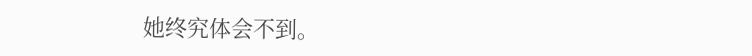她终究体会不到。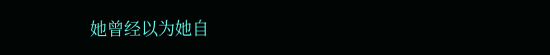她曾经以为她自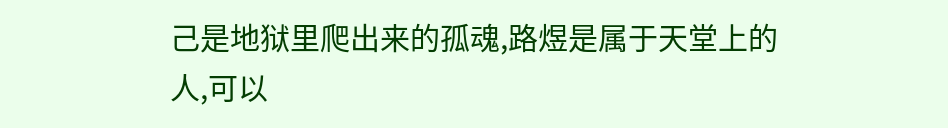己是地狱里爬出来的孤魂,路煜是属于天堂上的人,可以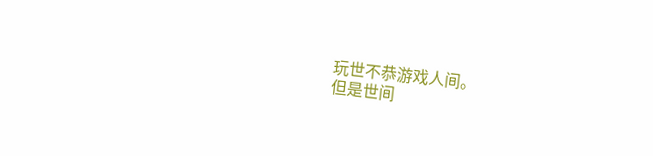玩世不恭游戏人间。
但是世间